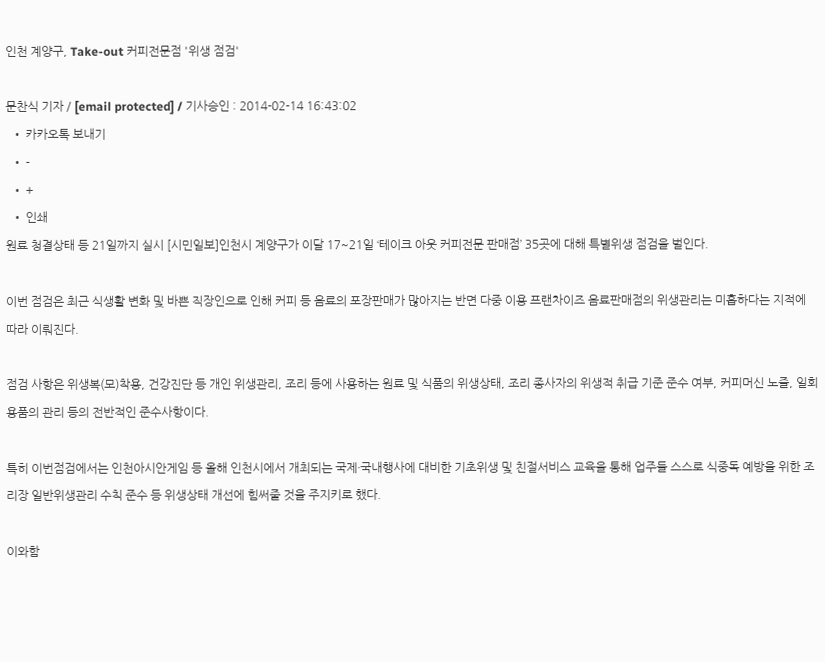인천 계양구, Take-out 커피전문점 '위생 점검'

문찬식 기자 / [email protected] / 기사승인 : 2014-02-14 16:43:02
  • 카카오톡 보내기
  • -
  • +
  • 인쇄
원료 청결상태 등 21일까지 실시 [시민일보]인천시 계양구가 이달 17~21일 ‘테이크 아웃 커피전문 판매점’ 35곳에 대해 특별위생 점검을 벌인다.

이번 점검은 최근 식생활 변화 및 바쁜 직장인으로 인해 커피 등 음료의 포장판매가 많아지는 반면 다중 이용 프랜차이즈 음료판매점의 위생관리는 미흡하다는 지적에 따라 이뤄진다.

점검 사항은 위생복(모)착용, 건강진단 등 개인 위생관리, 조리 등에 사용하는 원료 및 식품의 위생상태, 조리 종사자의 위생적 취급 기준 준수 여부, 커피머신 노즐, 일회용품의 관리 등의 전반적인 준수사항이다.

특히 이번점검에서는 인천아시안게임 등 올해 인천시에서 개최되는 국제·국내행사에 대비한 기초위생 및 친절서비스 교육을 통해 업주들 스스로 식중독 예방을 위한 조리장 일반위생관리 수칙 준수 등 위생상태 개선에 힘써줄 것을 주지키로 했다.

이와함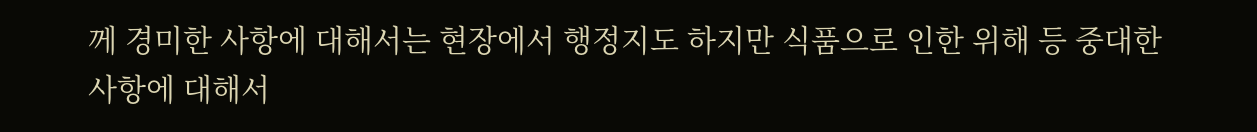께 경미한 사항에 대해서는 현장에서 행정지도 하지만 식품으로 인한 위해 등 중대한 사항에 대해서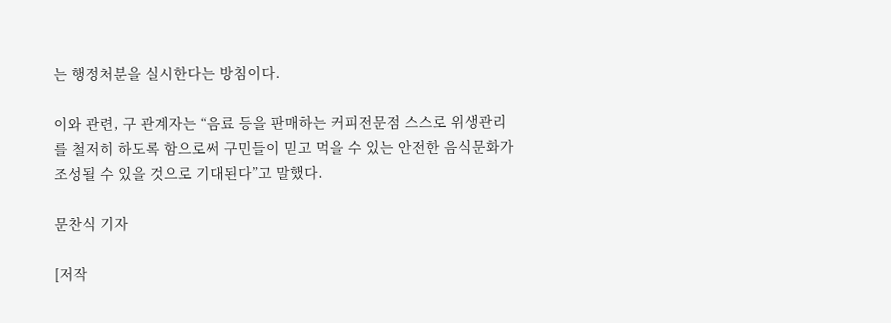는 행정처분을 실시한다는 방침이다.

이와 관련, 구 관계자는 “음료 등을 판매하는 커피전문점 스스로 위생관리를 철저히 하도록 함으로써 구민들이 믿고 먹을 수 있는 안전한 음식문화가 조성될 수 있을 것으로 기대된다”고 말했다.

문찬식 기자

[저작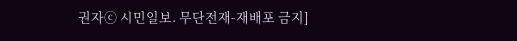권자ⓒ 시민일보. 무단전재-재배포 금지]